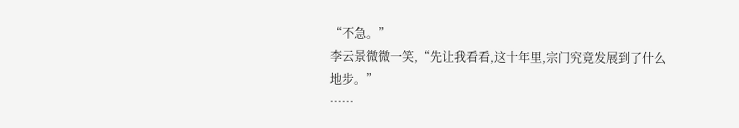“不急。”
李云景微微一笑,“先让我看看,这十年里,宗门究竟发展到了什么地步。”
……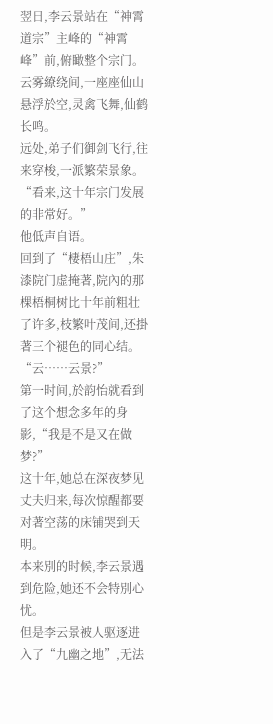翌日,李云景站在“神霄道宗”主峰的“神霄峰”前,俯瞰整个宗门。
云雾繚绕间,一座座仙山悬浮於空,灵禽飞舞,仙鹤长鸣。
远处,弟子们御剑飞行,往来穿梭,一派繁荣景象。
“看来,这十年宗门发展的非常好。”
他低声自语。
回到了“棲梧山庄”,朱漆院门虚掩著,院內的那棵梧桐树比十年前粗壮了许多,枝繁叶茂间,还掛著三个褪色的同心结。
“云……云景?”
第一时间,於韵怡就看到了这个想念多年的身影,“我是不是又在做梦?”
这十年,她总在深夜梦见丈夫归来,每次惊醒都要对著空荡的床铺哭到天明。
本来別的时候,李云景遇到危险,她还不会特別心忧。
但是李云景被人驱逐进入了“九幽之地”,无法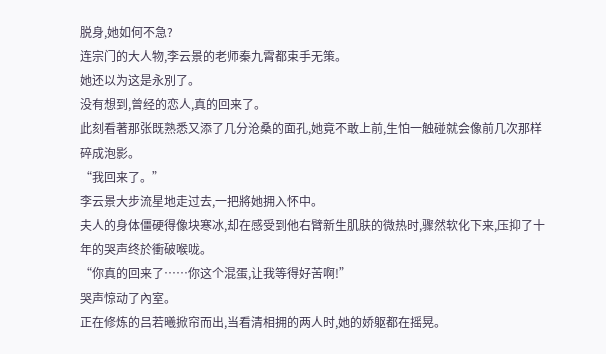脱身,她如何不急?
连宗门的大人物,李云景的老师秦九霄都束手无策。
她还以为这是永別了。
没有想到,曾经的恋人,真的回来了。
此刻看著那张既熟悉又添了几分沧桑的面孔,她竟不敢上前,生怕一触碰就会像前几次那样碎成泡影。
“我回来了。”
李云景大步流星地走过去,一把將她拥入怀中。
夫人的身体僵硬得像块寒冰,却在感受到他右臂新生肌肤的微热时,骤然软化下来,压抑了十年的哭声终於衝破喉咙。
“你真的回来了……你这个混蛋,让我等得好苦啊!”
哭声惊动了內室。
正在修炼的吕若曦掀帘而出,当看清相拥的两人时,她的娇躯都在摇晃。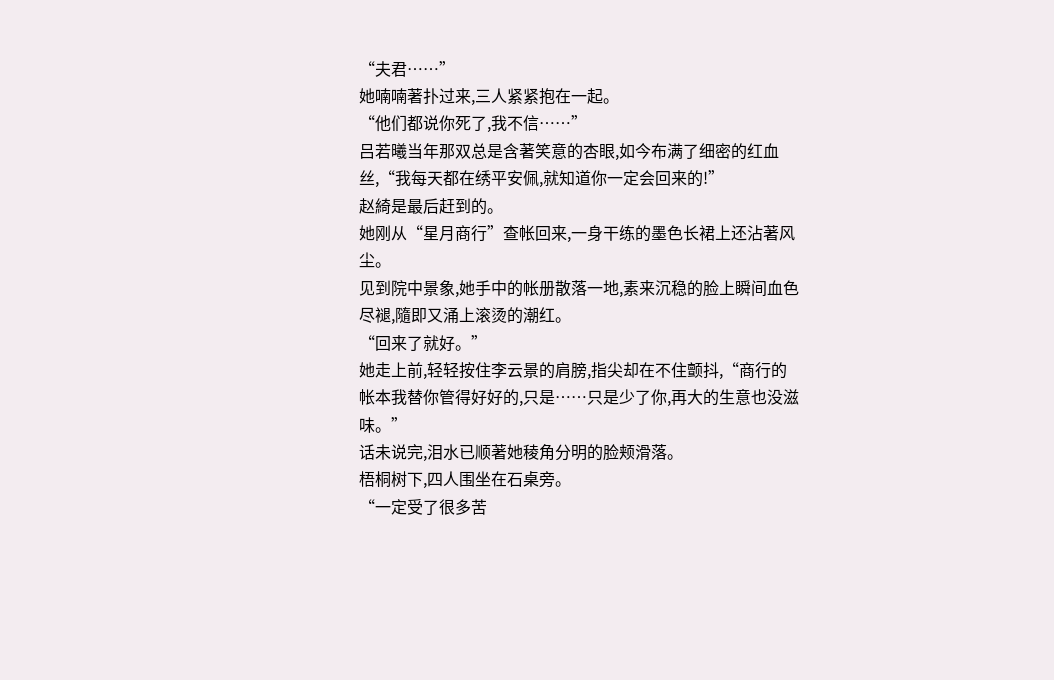“夫君……”
她喃喃著扑过来,三人紧紧抱在一起。
“他们都说你死了,我不信……”
吕若曦当年那双总是含著笑意的杏眼,如今布满了细密的红血丝,“我每天都在绣平安佩,就知道你一定会回来的!”
赵綺是最后赶到的。
她刚从“星月商行”查帐回来,一身干练的墨色长裙上还沾著风尘。
见到院中景象,她手中的帐册散落一地,素来沉稳的脸上瞬间血色尽褪,隨即又涌上滚烫的潮红。
“回来了就好。”
她走上前,轻轻按住李云景的肩膀,指尖却在不住颤抖,“商行的帐本我替你管得好好的,只是……只是少了你,再大的生意也没滋味。”
话未说完,泪水已顺著她稜角分明的脸颊滑落。
梧桐树下,四人围坐在石桌旁。
“一定受了很多苦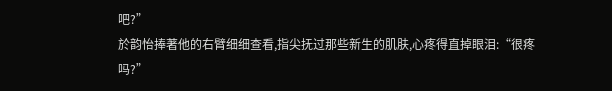吧?”
於韵怡捧著他的右臂细细查看,指尖抚过那些新生的肌肤,心疼得直掉眼泪:“很疼吗?”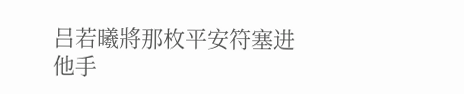吕若曦將那枚平安符塞进他手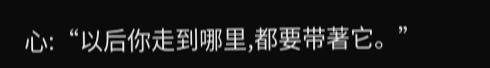心:“以后你走到哪里,都要带著它。”